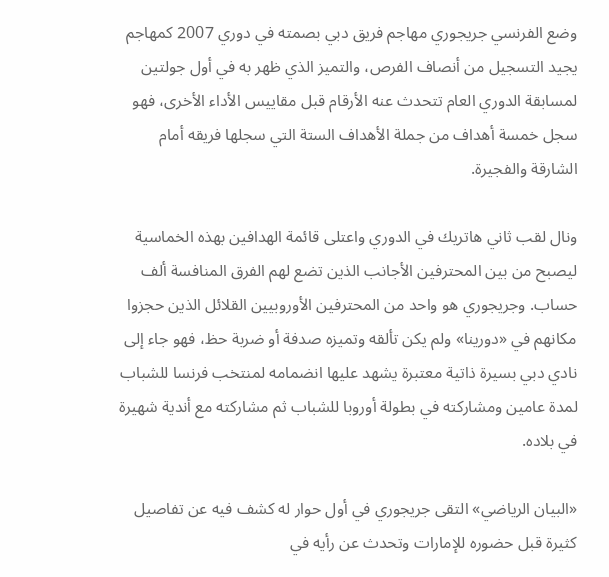وضع الفرنسي جريجوري مهاجم فريق دبي بصمته في دوري 2007 كمهاجم يجيد التسجيل من أنصاف الفرص، والتميز الذي ظهر به في أول جولتين لمسابقة الدوري العام تتحدث عنه الأرقام قبل مقاييس الأداء الأخرى، فهو سجل خمسة أهداف من جملة الأهداف الستة التي سجلها فريقه أمام الشارقة والفجيرة.

ونال لقب ثاني هاتريك في الدوري واعتلى قائمة الهدافين بهذه الخماسية ليصبح من بين المحترفين الأجانب الذين تضع لهم الفرق المنافسة ألف حساب. وجريجوري هو واحد من المحترفين الأوروبيين القلائل الذين حجزوا مكانهم في «دورينا» ولم يكن تألقه وتميزه صدفة أو ضربة حظ، فهو جاء إلى نادي دبي بسيرة ذاتية معتبرة يشهد عليها انضمامه لمنتخب فرنسا للشباب لمدة عامين ومشاركته في بطولة أوروبا للشباب ثم مشاركته مع أندية شهيرة في بلاده.

«البيان الرياضي» التقى جريجوري في أول حوار له كشف فيه عن تفاصيل كثيرة قبل حضوره للإمارات وتحدث عن رأيه في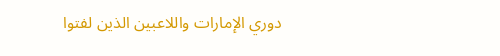دوري الإمارات واللاعبين الذين لفتوا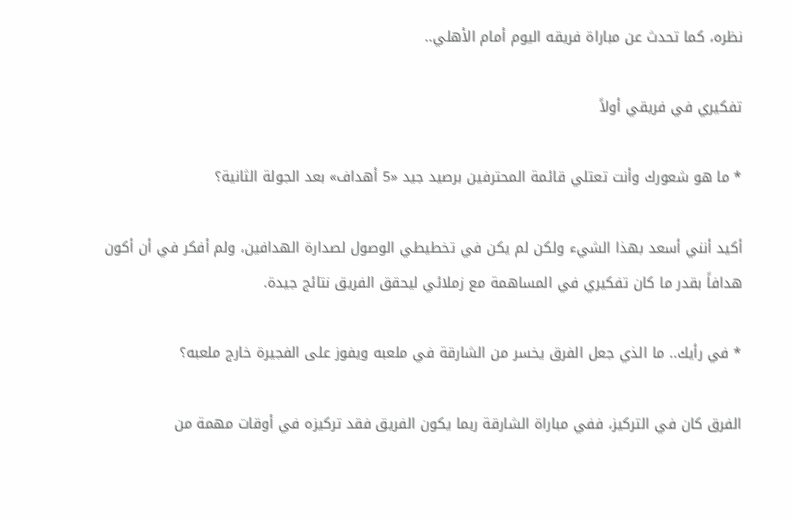نظره، كما تحدث عن مباراة فريقه اليوم أمام الأهلي..

تفكيري في فريقي أولاً

* ما هو شعورك وأنت تعتلي قائمة المحترفين برصيد جيد «5 أهداف» بعد الجولة الثانية؟

أكيد أنني أسعد بهذا الشيء ولكن لم يكن في تخطيطي الوصول لصدارة الهدافين، ولم أفكر في أن أكون هدافاً بقدر ما كان تفكيري في المساهمة مع زملائي ليحقق الفريق نتائج جيدة.

* في رأيك.. ما الذي جعل الفرق يخسر من الشارقة في ملعبه ويفوز على الفجيرة خارج ملعبه؟

الفرق كان في التركيز، ففي مباراة الشارقة ربما يكون الفريق فقد تركيزه في أوقات مهمة من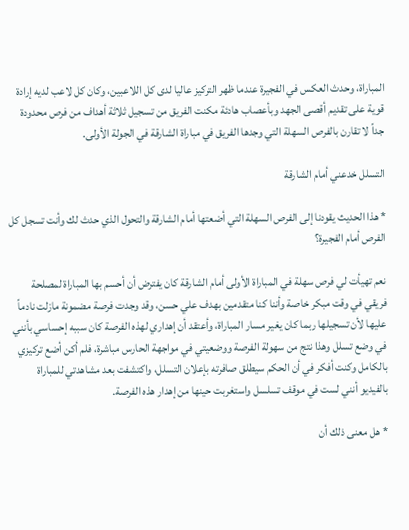المباراة، وحدث العكس في الفجيرة عندما ظهر التركيز عاليا لدى كل اللاعبين، وكان كل لاعب لديه إرادة قوية على تقديم أقصى الجهد وبأعصاب هادئة مكنت الفريق من تسجيل ثلاثة أهداف من فرص محدودة جداً لا تقارن بالفرص السهلة التي وجدها الفريق في مباراة الشارقة في الجولة الأولى.

التسلل خدعني أمام الشارقة

* هذا الحديث يقودنا إلى الفرص السهلة التي أضعتها أمام الشارقة والتحول الذي حدث لك وأنت تسجل كل الفرص أمام الفجيرة؟

نعم تهيأت لي فرص سهلة في المباراة الأولى أمام الشارقة كان يفترض أن أحسم بها المباراة لمصلحة فريقي في وقت مبكر خاصة وأننا كنا متقدمين بهدف علي حسن، وقد وجدت فرصة مضمونة مازلت نادماً عليها لأن تسجيلها ربما كان يغير مسار المباراة، وأعتقد أن إهداري لهذه الفرصة كان سببه إحساسي بأنني في وضع تسلل وهذا نتج من سهولة الفرصة ووضعيتي في مواجهة الحارس مباشرة، فلم أكن أضع تركيزي بالكامل وكنت أفكر في أن الحكم سيطلق صافرته بإعلان التسلل، واكتشفت بعد مشاهدتي للمباراة بالفيديو أنني لست في موقف تسلسل واستغربت حينها من إهدار هذه الفرصة.

* هل معنى ذلك أن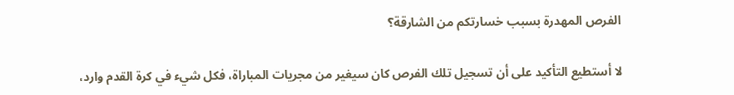الفرص المهدرة بسبب خسارتكم من الشارقة؟

لا أستطيع التأكيد على أن تسجيل تلك الفرص كان سيغير من مجريات المباراة، فكل شيء في كرة القدم وارد،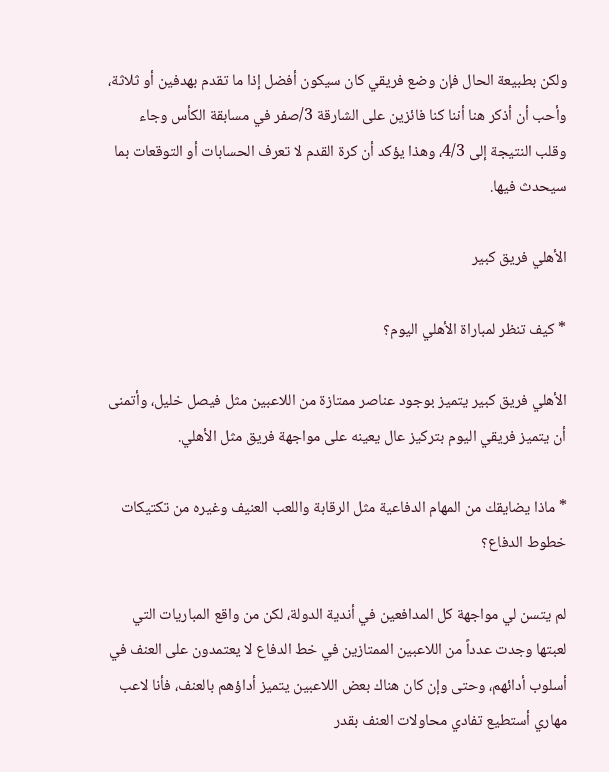ولكن بطبيعة الحال فإن وضع فريقي كان سيكون أفضل إذا ما تقدم بهدفين أو ثلاثة، وأحب أن أذكر هنا أننا كنا فائزين على الشارقة 3/صفر في مسابقة الكأس وجاء وقلب النتيجة إلى 4/3، وهذا يؤكد أن كرة القدم لا تعرف الحسابات أو التوقعات بما سيحدث فيها.

الأهلي فريق كبير

* كيف تنظر لمباراة الأهلي اليوم؟

الأهلي فريق كبير يتميز بوجود عناصر ممتازة من اللاعبين مثل فيصل خليل، وأتمنى أن يتميز فريقي اليوم بتركيز عال يعينه على مواجهة فريق مثل الأهلي.

* ماذا يضايقك من المهام الدفاعية مثل الرقابة واللعب العنيف وغيره من تكتيكات خطوط الدفاع؟

لم يتسن لي مواجهة كل المدافعين في أندية الدولة، لكن من واقع المباريات التي لعبتها وجدت عدداً من اللاعبين الممتازين في خط الدفاع لا يعتمدون على العنف في أسلوب أدائهم، وحتى وإن كان هناك بعض اللاعبين يتميز أداؤهم بالعنف، فأنا لاعب مهاري أستطيع تفادي محاولات العنف بقدر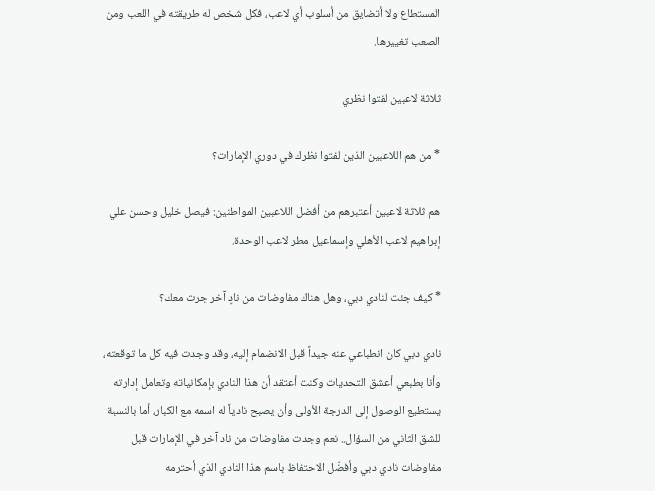المستطاع ولا أتضايق من أسلوب أي لاعب، فكل شخص له طريقته في اللعب ومن الصعب تغييرها.

ثلاثة لاعبين لفتوا نظري

* من هم اللاعبين الذين لفتوا نظرك في دوري الإمارات؟

هم ثلاثة لاعبين أعتبرهم من أفضل اللاعبين المواطنين: فيصل خليل وحسن علي إبراهيم لاعب الأهلي وإسماعيل مطر لاعب الوحدة.

* كيف جئت لنادي دبي، وهل هناك مفاوضات من نادٍ آخر جرت معك؟

نادي دبي كان انطباعي عنه جيداً قبل الانضمام إليه، وقد وجدت فيه كل ما توقعته، وأنا بطبعي أعشق التحديات وكنت أعتقد أن هذا النادي بإمكانياته وتعامل إدارته يستطيع الوصول إلى الدرجة الأولى وأن يصبح نادياً له اسمه مع الكبار، أما بالنسبة للشق الثاني من السؤال.. نعم وجدت مفاوضات من ناد آخر في الإمارات قبل مفاوضات نادي دبي وأفضّل الاحتفاظ باسم هذا النادي الذي أحترمه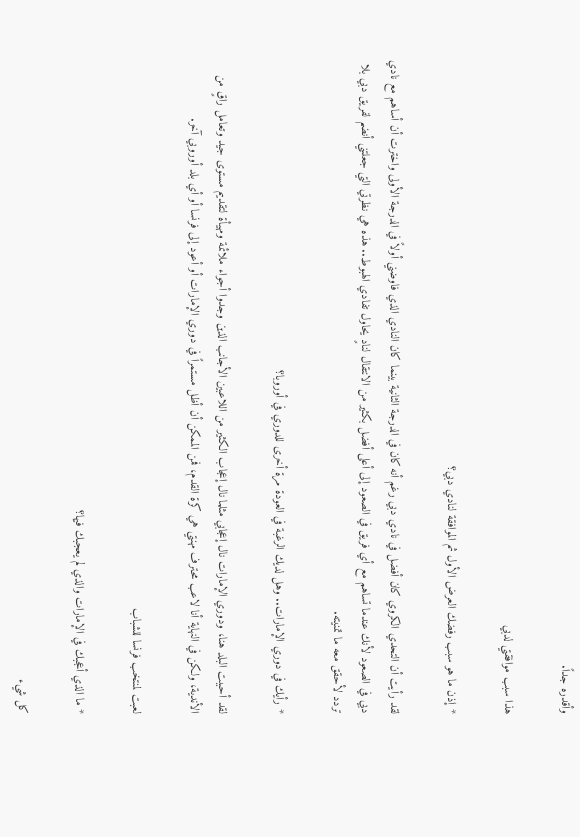وأقدره جداً.

هذا سبب موافقتي لدبي

* إذن ما هو سبب رفضك العرض الأول ثم الموافقة لنادي دبي؟

لقد رأيت أن التحدي الكروي كان أفضل في نادي دبي رغم أنه كان في الدرجة الثانية بينما كان النادي الذي فاوضني أولاً في الدرجة الأولى واخترت أن أساهم مع نادي دبي في الصعود لأنك عندما تساهم مع أي فريق في الصعود إلى أعلى أفضل بكثير من الانتقال لنادٍ يحاول تفادي الهبوط.. هذه هي نظرتي التي جعلتني أنضم لفريق دبي بلا تردد لأحقق معه ما تمنيته.

* رأيك في دوري الإمارات.. وهل لديك الرغبة في العودة مرة أخرى للدوري في أوروبا؟

لقد أحببت البلد هنا، ودوري الإمارات نال إعجابي مثلما نال إعجاب الكثير من اللاعبين الأجانب الذين وجدوا أجواء ملائمة ومهيأة لتقديم مستوى جيد وتعامل راقٍ من الأندية، ولكن في النهاية أنا لاعب محترف مهنتي هي كرة القدم، فمن الممكن أن أظل مستمراً في دوري الإمارات أو أعود إلى فرنسا أو أي بلد أوروبي آخر.

لعبت لمنتخب فرنسا للشباب

* ما الذي أعجبك في الإمارات والذي لم يعجبك فيها؟

كل شيء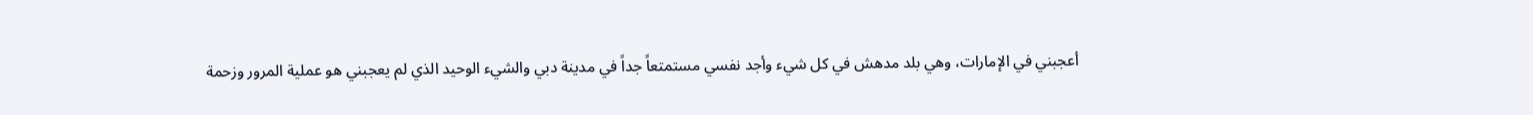أعجبني في الإمارات، وهي بلد مدهش في كل شيء وأجد نفسي مستمتعاً جداً في مدينة دبي والشيء الوحيد الذي لم يعجبني هو عملية المرور وزحمة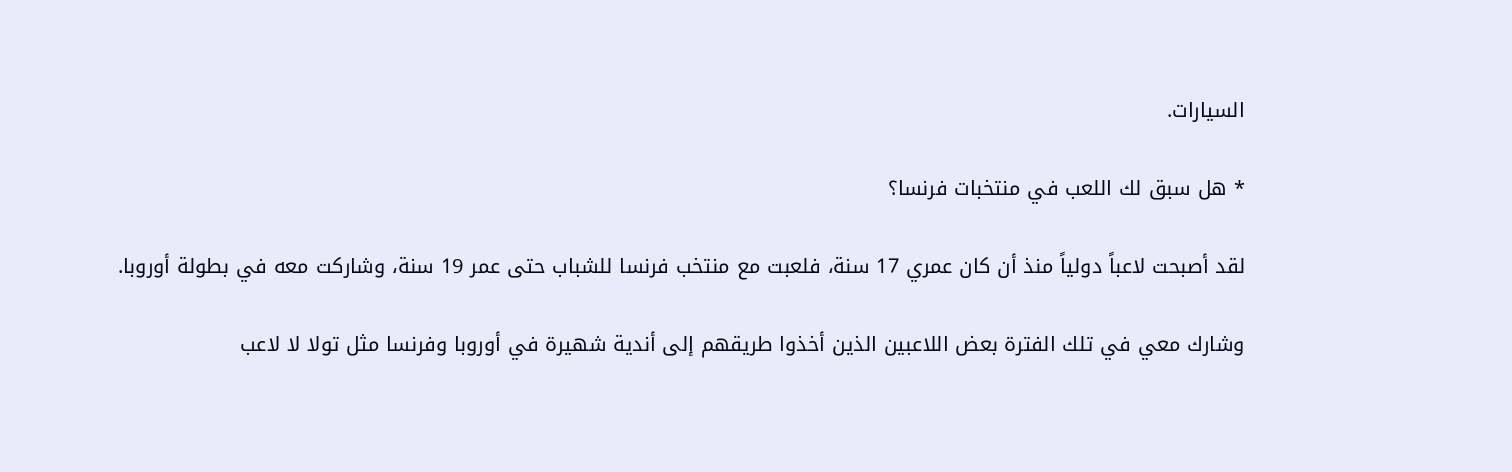السيارات.

* هل سبق لك اللعب في منتخبات فرنسا؟

لقد أصبحت لاعباً دولياً منذ أن كان عمري 17 سنة، فلعبت مع منتخب فرنسا للشباب حتى عمر 19 سنة، وشاركت معه في بطولة أوروبا.

وشارك معي في تلك الفترة بعض اللاعبين الذين أخذوا طريقهم إلى أندية شهيرة في أوروبا وفرنسا مثل تولا لا لاعب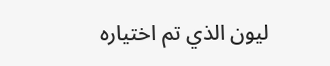ليون الذي تم اختياره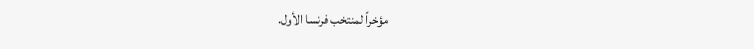مؤخراً لمنتخب فرنسا الأول.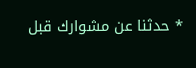* حدثنا عن مشوارك قبل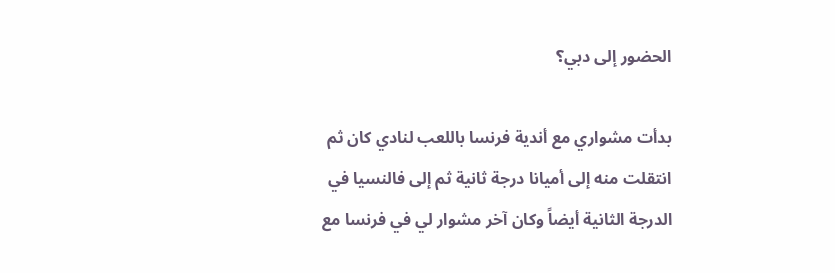الحضور إلى دبي؟

بدأت مشواري مع أندية فرنسا باللعب لنادي كان ثم انتقلت منه إلى أميانا درجة ثانية ثم إلى فالنسيا في الدرجة الثانية أيضاً وكان آخر مشوار لي في فرنسا مع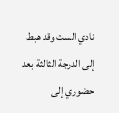نادي الست وقد هبط إلى الدرجة الثالثة بعد حضوري إلى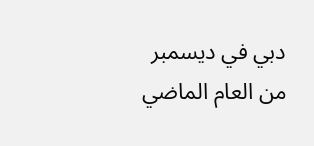دبي في ديسمبر من العام الماضي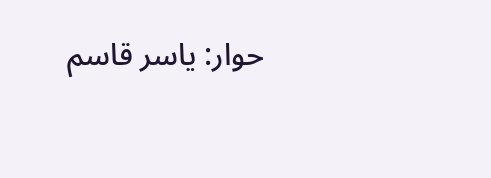حوار: ياسر قاسم